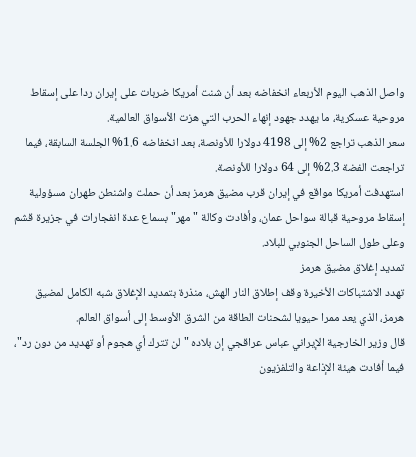واصل الذهب اليوم الأربعاء انخفاضه بعد أن شنت أمريكا ضربات على إيران ردا على إسقاط مروحية عسكرية، ما يهدد جهود إنهاء الحرب التي هزت الأسواق العالمية.
سعر الذهب تراجع 2% إلى 4198 دولارا للأونصة، بعد انخفاضه 1.6% الجلسة السابقة، فيما تراجعت الفضة 2.3% إلى 64 دولارا للأونصة.
استهدفت أمريكا مواقع في إيران قرب مضيق هرمز بعد أن حملت واشنطن طهران مسؤولية إسقاط مروحية قبالة سواحل عمان، وأفادت وكالة "مهر" بسماع عدة انفجارات في جزيرة قشم وعلى طول الساحل الجنوبي للبلاد.
تمديد إغلاق مضيق هرمز
تهدد الاشتباكات الأخيرة وقف إطلاق النار الهش، منذرة بتمديد الإغلاق شبه الكامل لمضيق هرمز، الذي يعد ممرا حيويا لشحنات الطاقة من الشرق الأوسط إلى أسواق العالم.
قال وزير الخارجية الإيراني عباس عراقجي إن بلاده "لن تترك أي هجوم أو تهديد من دون رد"، فيما أفادت هيئة الإذاعة والتلفزيون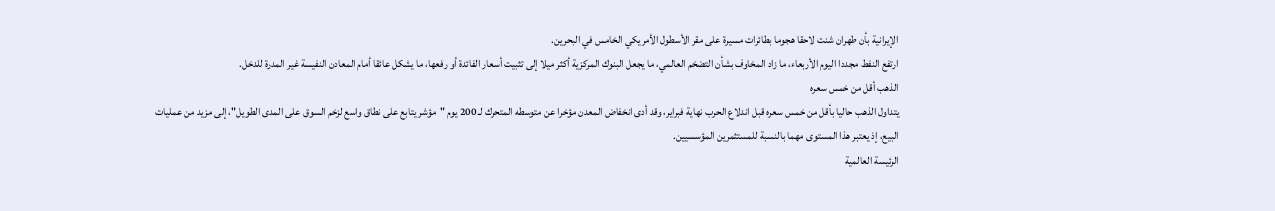الإيرانية بأن طهران شنت لاحقا هجوما بطائرات مسيرة على مقر الأسطول الأمريكي الخامس في البحرين.
ارتفع النفط مجددا اليوم الأربعاء، ما زاد المخاوف بشأن التضخم العالمي، ما يجعل البنوك المركزية أكثر ميلا إلى تثبيت أسعار الفائدة أو رفعها، ما يشكل عائقا أمام المعادن النفيسة غير المدرة للدخل.
الذهب أقل من خمس سعره
يتداول الذهب حاليا بأقل من خمس سعره قبل اندلاع الحرب نهاية فبراير، وقد أدى انخفاض المعدن مؤخرا عن متوسطه المتحرك لـ 200 يوم "مؤشر يتابع على نطاق واسع لزخم السوق على المدى الطويل"، إلى مزيد من عمليات البيع، إذ يعتبر هذا المستوى مهما بالنسبة للمستثمرين المؤسسيين.
الرئيسة العالمية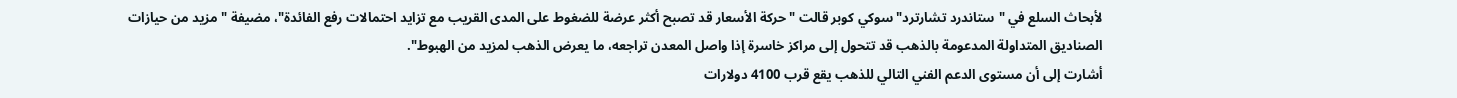لأبحاث السلع في "ستاندرد تشارترد" سوكي كوبر قالت "حركة الأسعار قد تصبح أكثر عرضة للضغوط على المدى القريب مع تزايد احتمالات رفع الفائدة"، مضيفة "مزيد من حيازات الصناديق المتداولة المدعومة بالذهب قد تتحول إلى مراكز خاسرة إذا واصل المعدن تراجعه، ما يعرض الذهب لمزيد من الهبوط".
أشارت إلى أن مستوى الدعم الفني التالي للذهب يقع قرب 4100 دولارات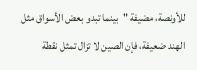للأونصة، مضيفة "بينما تبدو بعض الأسواق مثل الهند ضعيفة، فإن الصين لا تزال تمثل نقطة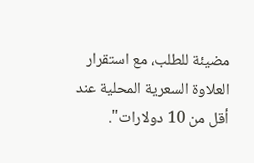مضيئة للطلب، مع استقرار العلاوة السعرية المحلية عند أقل من 10 دولارات".